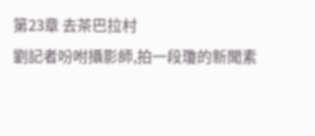第23章 去茶巴拉村
劉記者吩咐攝影師,拍一段瓊的新聞素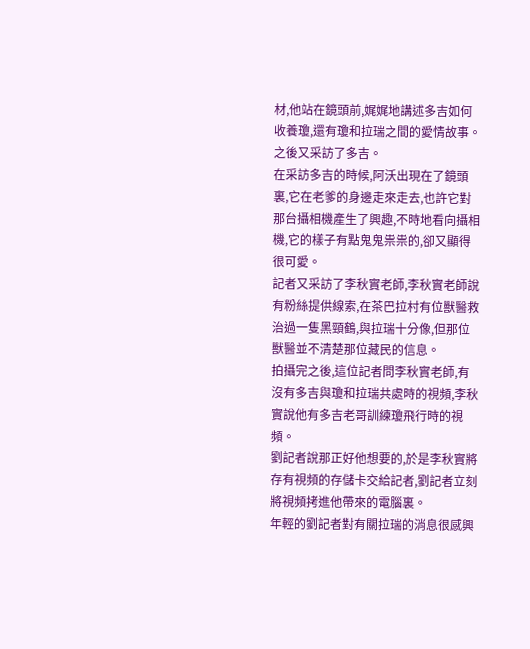材,他站在鏡頭前,娓娓地講述多吉如何收養瓊,還有瓊和拉瑞之間的愛情故事。之後又采訪了多吉。
在采訪多吉的時候,阿沃出現在了鏡頭裏,它在老爹的身邊走來走去,也許它對那台攝相機產生了興趣,不時地看向攝相機,它的樣子有點鬼鬼祟祟的,卻又顯得很可愛。
記者又采訪了李秋實老師,李秋實老師說有粉絲提供線索,在茶巴拉村有位獸醫救治過一隻黑頸鶴,與拉瑞十分像,但那位獸醫並不清楚那位藏民的信息。
拍攝完之後,這位記者問李秋實老師,有沒有多吉與瓊和拉瑞共處時的視頻,李秋實說他有多吉老哥訓練瓊飛行時的視頻。
劉記者說那正好他想要的,於是李秋實將存有視頻的存儲卡交給記者,劉記者立刻將視頻拷進他帶來的電腦裏。
年輕的劉記者對有關拉瑞的消息很感興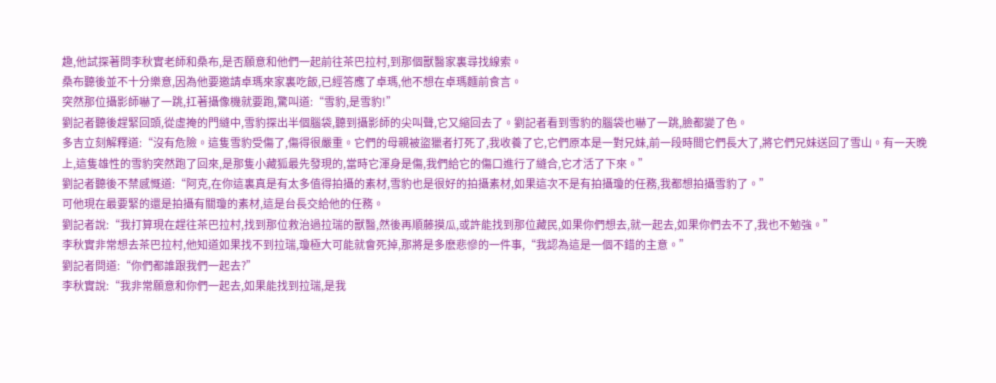趣,他試探著問李秋實老師和桑布,是否願意和他們一起前往茶巴拉村,到那個獸醫家裏尋找線索。
桑布聽後並不十分樂意,因為他要邀請卓瑪來家裏吃飯,已經答應了卓瑪,他不想在卓瑪麵前食言。
突然那位攝影師嚇了一跳,扛著攝像機就要跑,驚叫道:“雪豹,是雪豹!”
劉記者聽後趕緊回頭,從虛掩的門縫中,雪豹探出半個腦袋,聽到攝影師的尖叫聲,它又縮回去了。劉記者看到雪豹的腦袋也嚇了一跳,臉都變了色。
多吉立刻解釋道:“沒有危險。這隻雪豹受傷了,傷得很嚴重。它們的母親被盜獵者打死了,我收養了它,它們原本是一對兄妹,前一段時間它們長大了,將它們兄妹送回了雪山。有一天晚上,這隻雄性的雪豹突然跑了回來,是那隻小藏狐最先發現的,當時它渾身是傷,我們給它的傷口進行了縫合,它才活了下來。”
劉記者聽後不禁感慨道:“阿克,在你這裏真是有太多值得拍攝的素材,雪豹也是很好的拍攝素材,如果這次不是有拍攝瓊的任務,我都想拍攝雪豹了。”
可他現在最要緊的還是拍攝有關瓊的素材,這是台長交給他的任務。
劉記者說:“我打算現在趕往茶巴拉村,找到那位救治過拉瑞的獸醫,然後再順藤摸瓜,或許能找到那位藏民,如果你們想去,就一起去,如果你們去不了,我也不勉強。”
李秋實非常想去茶巴拉村,他知道如果找不到拉瑞,瓊極大可能就會死掉,那將是多麽悲慘的一件事,“我認為這是一個不錯的主意。”
劉記者問道:“你們都誰跟我們一起去?”
李秋實說:“我非常願意和你們一起去,如果能找到拉瑞,是我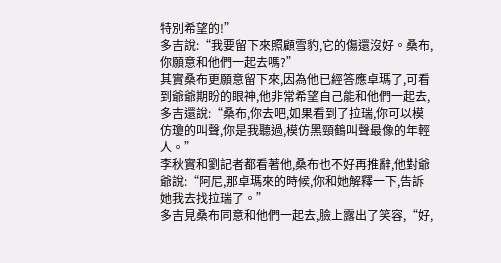特別希望的!”
多吉說:“我要留下來照顧雪豹,它的傷還沒好。桑布,你願意和他們一起去嗎?”
其實桑布更願意留下來,因為他已經答應卓瑪了,可看到爺爺期盼的眼神,他非常希望自己能和他們一起去,多吉還說:“桑布,你去吧,如果看到了拉瑞,你可以模仿瓊的叫聲,你是我聽過,模仿黑頸鶴叫聲最像的年輕人。”
李秋實和劉記者都看著他,桑布也不好再推辭,他對爺爺說:“阿尼,那卓瑪來的時候,你和她解釋一下,告訴她我去找拉瑞了。”
多吉見桑布同意和他們一起去,臉上露出了笑容,“好,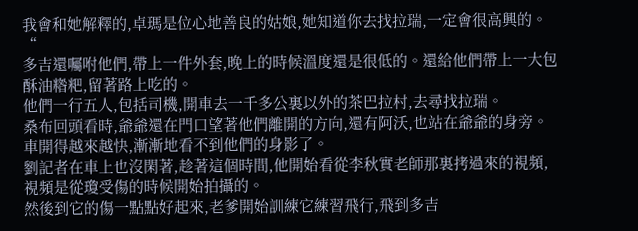我會和她解釋的,卓瑪是位心地善良的姑娘,她知道你去找拉瑞,一定會很高興的。“
多吉還囑咐他們,帶上一件外套,晚上的時候溫度還是很低的。還給他們帶上一大包酥油糌粑,留著路上吃的。
他們一行五人,包括司機,開車去一千多公裏以外的茶巴拉村,去尋找拉瑞。
桑布回頭看時,爺爺還在門口望著他們離開的方向,還有阿沃,也站在爺爺的身旁。車開得越來越快,漸漸地看不到他們的身影了。
劉記者在車上也沒閑著,趁著這個時間,他開始看從李秋實老師那裏拷過來的視頻,視頻是從瓊受傷的時候開始拍攝的。
然後到它的傷一點點好起來,老爹開始訓練它練習飛行,飛到多吉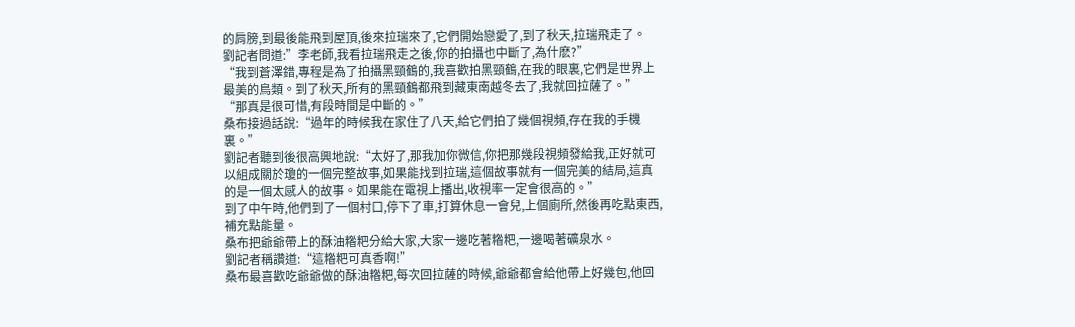的肩膀,到最後能飛到屋頂,後來拉瑞來了,它們開始戀愛了,到了秋天,拉瑞飛走了。
劉記者問道:”李老師,我看拉瑞飛走之後,你的拍攝也中斷了,為什麽?”
“我到蒼澤錯,專程是為了拍攝黑頸鶴的,我喜歡拍黑頸鶴,在我的眼裏,它們是世界上最美的鳥類。到了秋天,所有的黑頸鶴都飛到藏東南越冬去了,我就回拉薩了。”
“那真是很可惜,有段時間是中斷的。”
桑布接過話說:“過年的時候我在家住了八天,給它們拍了幾個視頻,存在我的手機裏。”
劉記者聽到後很高興地說:“太好了,那我加你微信,你把那幾段視頻發給我,正好就可以組成關於瓊的一個完整故事,如果能找到拉瑞,這個故事就有一個完美的結局,這真的是一個太感人的故事。如果能在電視上播出,收視率一定會很高的。”
到了中午時,他們到了一個村口,停下了車,打算休息一會兒,上個廁所,然後再吃點東西,補充點能量。
桑布把爺爺帶上的酥油糌粑分給大家,大家一邊吃著糌粑,一邊喝著礦泉水。
劉記者稱讚道:“這糌粑可真香啊!”
桑布最喜歡吃爺爺做的酥油糌粑,每次回拉薩的時候,爺爺都會給他帶上好幾包,他回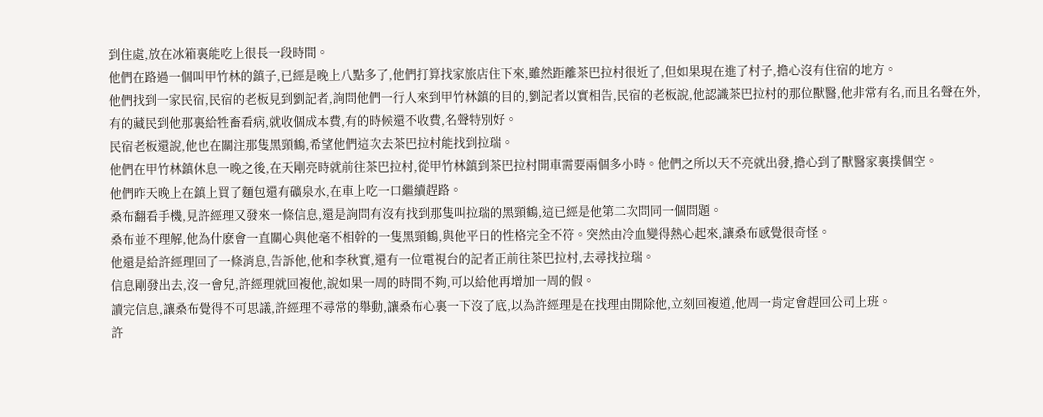到住處,放在冰箱裏能吃上很長一段時間。
他們在路過一個叫甲竹林的鎮子,已經是晚上八點多了,他們打算找家旅店住下來,雖然距離茶巴拉村很近了,但如果現在進了村子,擔心沒有住宿的地方。
他們找到一家民宿,民宿的老板見到劉記者,詢問他們一行人來到甲竹林鎮的目的,劉記者以實相告,民宿的老板說,他認識茶巴拉村的那位獸醫,他非常有名,而且名聲在外,有的藏民到他那裏給牲畜看病,就收個成本費,有的時候還不收費,名聲特別好。
民宿老板還說,他也在關注那隻黑頸鶴,希望他們這次去茶巴拉村能找到拉瑞。
他們在甲竹林鎮休息一晚之後,在天剛亮時就前往茶巴拉村,從甲竹林鎮到茶巴拉村開車需要兩個多小時。他們之所以天不亮就出發,擔心到了獸醫家裏撲個空。
他們昨天晚上在鎮上買了麵包還有礦泉水,在車上吃一口繼續趕路。
桑布翻看手機,見許經理又發來一條信息,還是詢問有沒有找到那隻叫拉瑞的黑頸鶴,這已經是他第二次問同一個問題。
桑布並不理解,他為什麽會一直關心與他毫不相幹的一隻黑頸鶴,與他平日的性格完全不符。突然由冷血變得熱心起來,讓桑布感覺很奇怪。
他還是給許經理回了一條消息,告訴他,他和李秋實,還有一位電視台的記者正前往茶巴拉村,去尋找拉瑞。
信息剛發出去,沒一會兒,許經理就回複他,說如果一周的時間不夠,可以給他再增加一周的假。
讀完信息,讓桑布覺得不可思議,許經理不尋常的舉動,讓桑布心裏一下沒了底,以為許經理是在找理由開除他,立刻回複道,他周一肯定會趕回公司上班。
許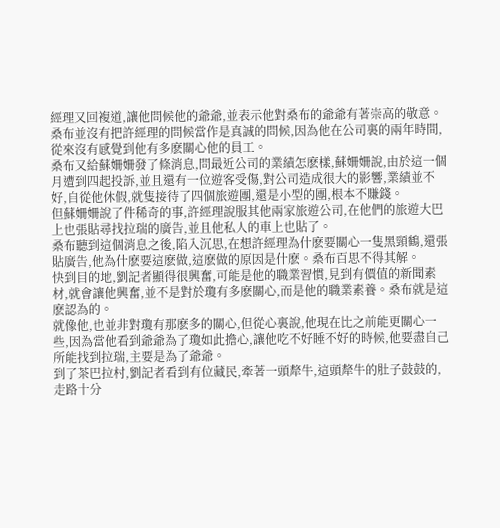經理又回複道,讓他問候他的爺爺,並表示他對桑布的爺爺有著崇高的敬意。
桑布並沒有把許經理的問候當作是真誠的問候,因為他在公司裏的兩年時間,從來沒有感覺到他有多麽關心他的員工。
桑布又給蘇姍姍發了條消息,問最近公司的業績怎麽樣,蘇姍姍說,由於這一個月遭到四起投訴,並且還有一位遊客受傷,對公司造成很大的影響,業績並不好,自從他休假,就隻接待了四個旅遊團,還是小型的團,根本不賺錢。
但蘇姍姍說了件稀奇的事,許經理說服其他兩家旅遊公司,在他們的旅遊大巴上也張貼尋找拉瑞的廣告,並且他私人的車上也貼了。
桑布聽到這個消息之後,陷入沉思,在想許經理為什麽要關心一隻黑頸鶴,還張貼廣告,他為什麽要這麽做,這麽做的原因是什麽。桑布百思不得其解。
快到目的地,劉記者顯得很興奮,可能是他的職業習慣,見到有價值的新聞素材,就會讓他興奮,並不是對於瓊有多麽關心,而是他的職業素養。桑布就是這麽認為的。
就像他,也並非對瓊有那麽多的關心,但從心裏說,他現在比之前能更關心一些,因為當他看到爺爺為了瓊如此擔心,讓他吃不好睡不好的時候,他要盡自己所能找到拉瑞,主要是為了爺爺。
到了茶巴拉村,劉記者看到有位藏民,牽著一頭犛牛,這頭犛牛的肚子鼓鼓的,走路十分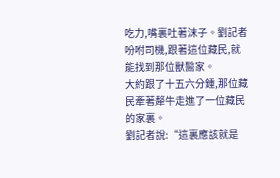吃力,嘴裏吐著沫子。劉記者吩咐司機,跟著這位藏民,就能找到那位獸醫家。
大約跟了十五六分鍾,那位藏民牽著犛牛走進了一位藏民的家裏。
劉記者說:“這裏應該就是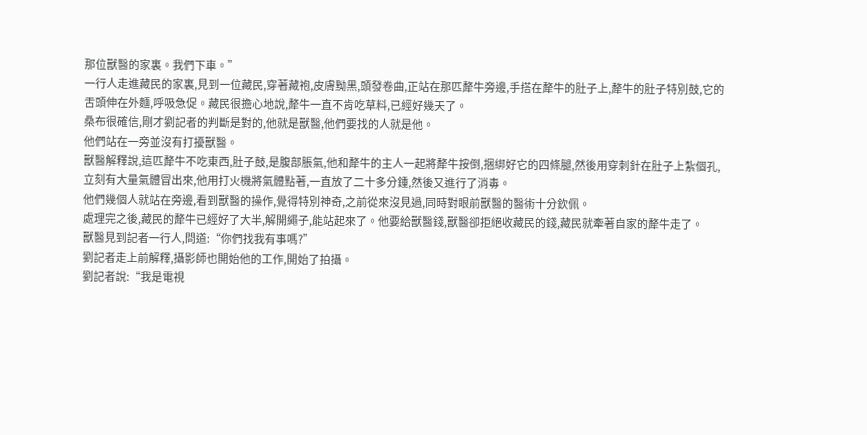那位獸醫的家裏。我們下車。”
一行人走進藏民的家裏,見到一位藏民,穿著藏袍,皮膚黝黑,頭發卷曲,正站在那匹犛牛旁邊,手搭在犛牛的肚子上,犛牛的肚子特別鼓,它的舌頭伸在外麵,呼吸急促。藏民很擔心地說,犛牛一直不肯吃草料,已經好幾天了。
桑布很確信,剛才劉記者的判斷是對的,他就是獸醫,他們要找的人就是他。
他們站在一旁並沒有打擾獸醫。
獸醫解釋說,這匹犛牛不吃東西,肚子鼓,是腹部脹氣,他和犛牛的主人一起將犛牛按倒,捆綁好它的四條腿,然後用穿刺針在肚子上紮個孔,立刻有大量氣體冒出來,他用打火機將氣體點著,一直放了二十多分鍾,然後又進行了消毒。
他們幾個人就站在旁邊,看到獸醫的操作,覺得特別神奇,之前從來沒見過,同時對眼前獸醫的醫術十分欽佩。
處理完之後,藏民的犛牛已經好了大半,解開繩子,能站起來了。他要給獸醫錢,獸醫卻拒絕收藏民的錢,藏民就牽著自家的犛牛走了。
獸醫見到記者一行人,問道:“你們找我有事嗎?”
劉記者走上前解釋,攝影師也開始他的工作,開始了拍攝。
劉記者說:“我是電視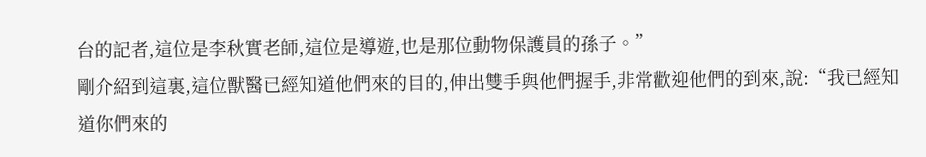台的記者,這位是李秋實老師,這位是導遊,也是那位動物保護員的孫子。”
剛介紹到這裏,這位獸醫已經知道他們來的目的,伸出雙手與他們握手,非常歡迎他們的到來,說:“我已經知道你們來的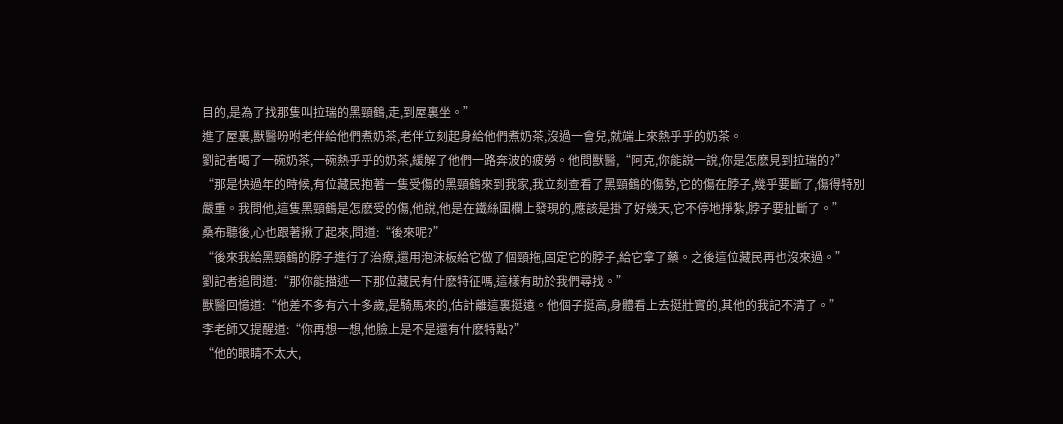目的,是為了找那隻叫拉瑞的黑頸鶴,走,到屋裏坐。”
進了屋裏,獸醫吩咐老伴給他們煮奶茶,老伴立刻起身給他們煮奶茶,沒過一會兒,就端上來熱乎乎的奶茶。
劉記者喝了一碗奶茶,一碗熱乎乎的奶茶,緩解了他們一路奔波的疲勞。他問獸醫,“阿克,你能說一說,你是怎麽見到拉瑞的?”
“那是快過年的時候,有位藏民抱著一隻受傷的黑頸鶴來到我家,我立刻查看了黑頸鶴的傷勢,它的傷在脖子,幾乎要斷了,傷得特別嚴重。我問他,這隻黑頸鶴是怎麽受的傷,他說,他是在鐵絲圍欄上發現的,應該是掛了好幾天,它不停地掙紮,脖子要扯斷了。”
桑布聽後,心也跟著揪了起來,問道:“後來呢?”
“後來我給黑頸鶴的脖子進行了治療,還用泡沫板給它做了個頸拖,固定它的脖子,給它拿了藥。之後這位藏民再也沒來過。”
劉記者追問道:“那你能描述一下那位藏民有什麽特征嗎,這樣有助於我們尋找。”
獸醫回憶道:“他差不多有六十多歲,是騎馬來的,估計離這裏挺遠。他個子挺高,身體看上去挺壯實的,其他的我記不清了。”
李老師又提醒道:“你再想一想,他臉上是不是還有什麽特點?”
“他的眼睛不太大,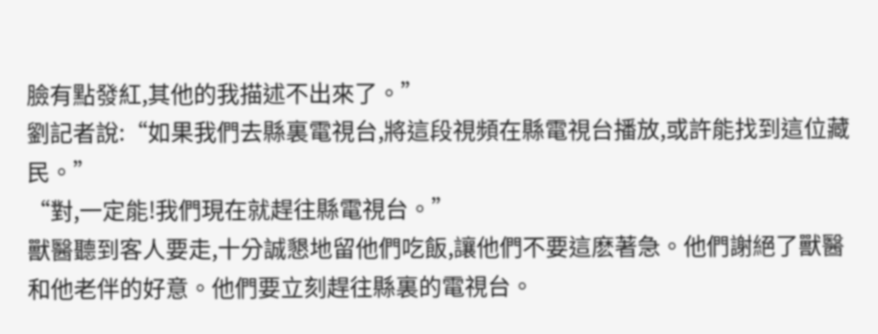臉有點發紅,其他的我描述不出來了。”
劉記者說:“如果我們去縣裏電視台,將這段視頻在縣電視台播放,或許能找到這位藏民。”
“對,一定能!我們現在就趕往縣電視台。”
獸醫聽到客人要走,十分誠懇地留他們吃飯,讓他們不要這麽著急。他們謝絕了獸醫和他老伴的好意。他們要立刻趕往縣裏的電視台。